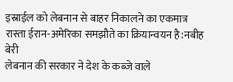इस्राईल को लेबनान से बाहर निकालने का एकमात्र रास्ता ईरान-अमेरिका समझौते का क्रियान्वयन है:नबीह बेरी
लेबनान की सरकार ने देश के कब्जे वाले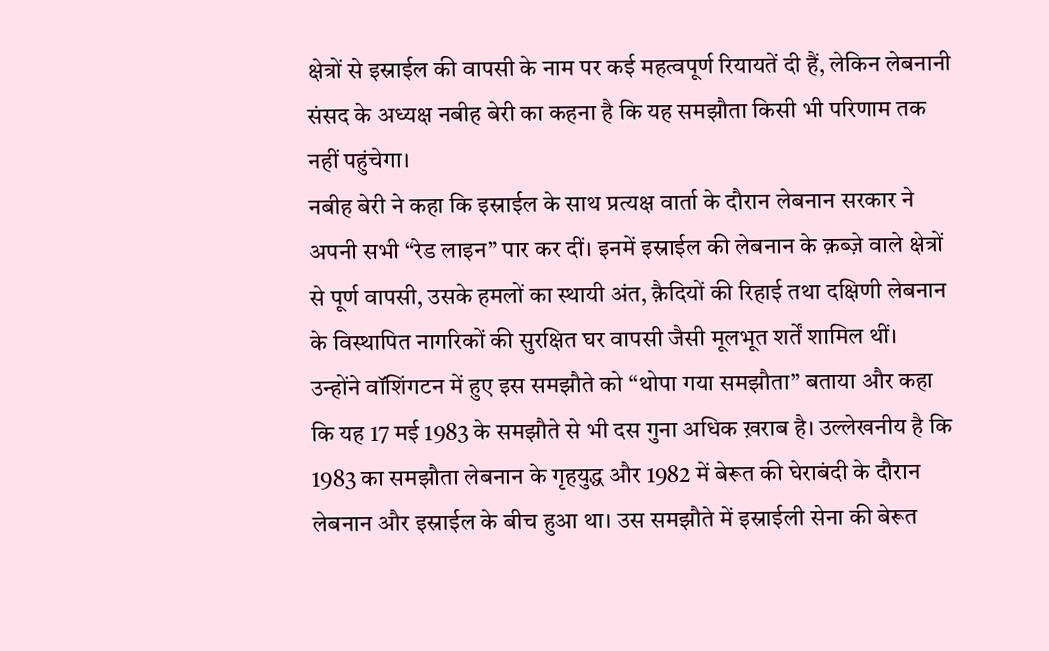क्षेत्रों से इस्राईल की वापसी के नाम पर कई महत्वपूर्ण रियायतें दी हैं, लेकिन लेबनानी संसद के अध्यक्ष नबीह बेरी का कहना है कि यह समझौता किसी भी परिणाम तक नहीं पहुंचेगा।
नबीह बेरी ने कहा कि इस्राईल के साथ प्रत्यक्ष वार्ता के दौरान लेबनान सरकार ने अपनी सभी “रेड लाइन” पार कर दीं। इनमें इस्राईल की लेबनान के क़ब्ज़े वाले क्षेत्रों से पूर्ण वापसी, उसके हमलों का स्थायी अंत, क़ैदियों की रिहाई तथा दक्षिणी लेबनान के विस्थापित नागरिकों की सुरक्षित घर वापसी जैसी मूलभूत शर्तें शामिल थीं।
उन्होंने वॉशिंगटन में हुए इस समझौते को “थोपा गया समझौता” बताया और कहा कि यह 17 मई 1983 के समझौते से भी दस गुना अधिक ख़राब है। उल्लेखनीय है कि 1983 का समझौता लेबनान के गृहयुद्ध और 1982 में बेरूत की घेराबंदी के दौरान लेबनान और इस्राईल के बीच हुआ था। उस समझौते में इस्राईली सेना की बेरूत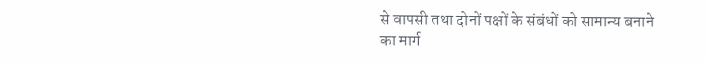से वापसी तथा दोनों पक्षों के संबंधों को सामान्य बनाने का मार्ग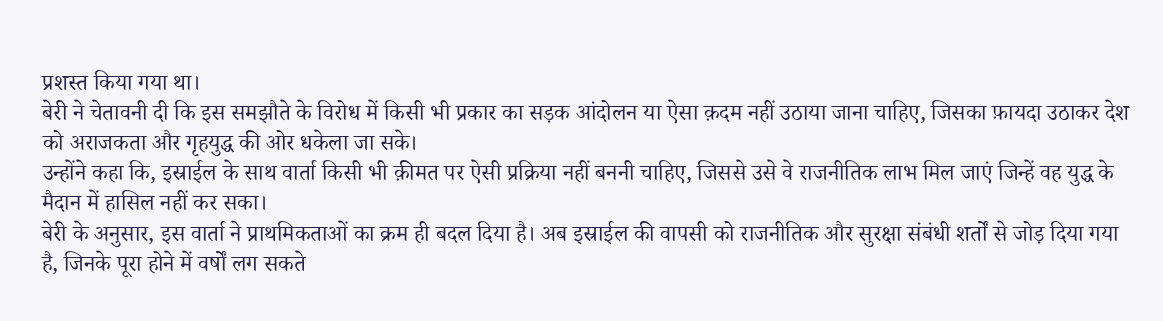प्रशस्त किया गया था।
बेरी ने चेतावनी दी कि इस समझौते के विरोध में किसी भी प्रकार का सड़क आंदोलन या ऐसा क़दम नहीं उठाया जाना चाहिए, जिसका फ़ायदा उठाकर देश को अराजकता और गृहयुद्ध की ओर धकेला जा सके।
उन्होंने कहा कि, इस्राईल के साथ वार्ता किसी भी क़ीमत पर ऐसी प्रक्रिया नहीं बननी चाहिए, जिससे उसे वे राजनीतिक लाभ मिल जाएं जिन्हें वह युद्ध के मैदान में हासिल नहीं कर सका।
बेरी के अनुसार, इस वार्ता ने प्राथमिकताओं का क्रम ही बदल दिया है। अब इस्राईल की वापसी को राजनीतिक और सुरक्षा संबंधी शर्तों से जोड़ दिया गया है, जिनके पूरा होने में वर्षों लग सकते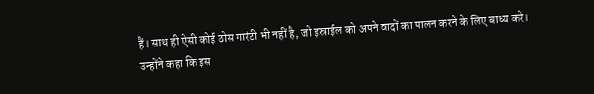हैं। साथ ही ऐसी कोई ठोस गारंटी भी नहीं है, जो इस्राईल को अपने वादों का पालन करने के लिए बाध्य करे।
उन्होंने कहा कि इस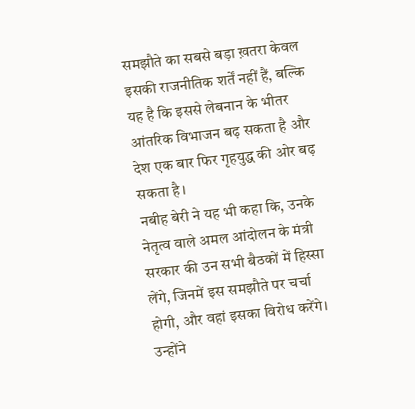समझौते का सबसे बड़ा ख़तरा केवल इसकी राजनीतिक शर्तें नहीं हैं, बल्कि यह है कि इससे लेबनान के भीतर आंतरिक विभाजन बढ़ सकता है और देश एक बार फिर गृहयुद्ध की ओर बढ़ सकता है।
नबीह बेरी ने यह भी कहा कि, उनके नेतृत्व वाले अमल आंदोलन के मंत्री सरकार की उन सभी बैठकों में हिस्सा लेंगे, जिनमें इस समझौते पर चर्चा होगी, और वहां इसका विरोध करेंगे। उन्होंने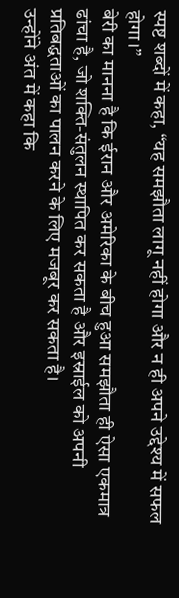स्पष्ट शब्दों में कहा, “यह समझौता लागू नहीं होगा और न ही अपने उद्देश्य में सफल होगा।”
बेरी का मानना है कि ईरान और अमेरिका के बीच हुआ समझौता ही ऐसा एकमात्र ढांचा है, जो शक्ति-संतुलन स्थापित कर सकता है और इस्राईल को अपनी प्रतिबद्धताओं का पालन करने के लिए मजबूर कर सकता है।
उन्होंने अंत में कहा कि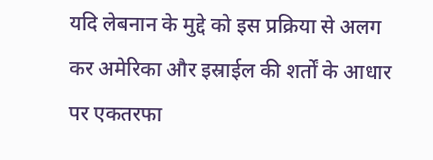यदि लेबनान के मुद्दे को इस प्रक्रिया से अलग कर अमेरिका और इस्राईल की शर्तों के आधार पर एकतरफा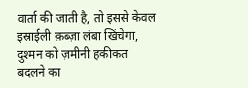वार्ता की जाती है, तो इससे केवल इस्राईली क़ब्ज़ा लंबा खिंचेगा, दुश्मन को ज़मीनी हकीकत बदलने का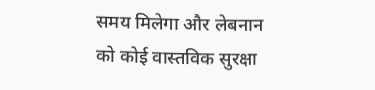समय मिलेगा और लेबनान को कोई वास्तविक सुरक्षा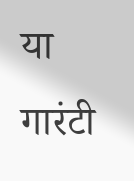या गारंटी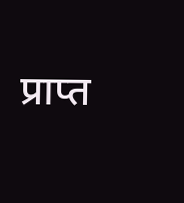प्राप्त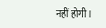नहीं होगी।